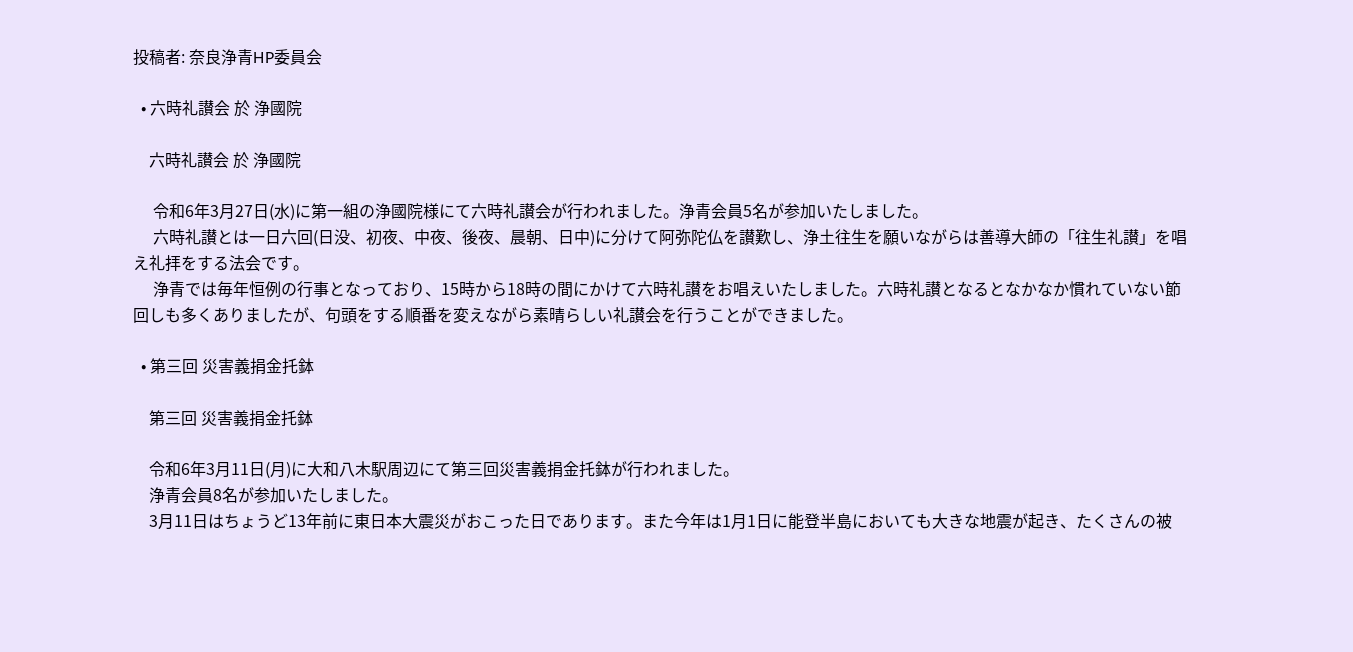投稿者: 奈良浄青HP委員会

  • 六時礼讃会 於 浄國院

    六時礼讃会 於 浄國院

     令和6年3月27日(水)に第一組の浄國院様にて六時礼讃会が行われました。浄青会員5名が参加いたしました。
     六時礼讃とは一日六回(日没、初夜、中夜、後夜、晨朝、日中)に分けて阿弥陀仏を讃歎し、浄土往生を願いながらは善導大師の「往生礼讃」を唱え礼拝をする法会です。
     浄青では毎年恒例の行事となっており、15時から18時の間にかけて六時礼讃をお唱えいたしました。六時礼讃となるとなかなか慣れていない節回しも多くありましたが、句頭をする順番を変えながら素晴らしい礼讃会を行うことができました。

  • 第三回 災害義捐金托鉢

    第三回 災害義捐金托鉢

    令和6年3月11日(月)に大和八木駅周辺にて第三回災害義捐金托鉢が行われました。
    浄青会員8名が参加いたしました。
    3月11日はちょうど13年前に東日本大震災がおこった日であります。また今年は1月1日に能登半島においても大きな地震が起き、たくさんの被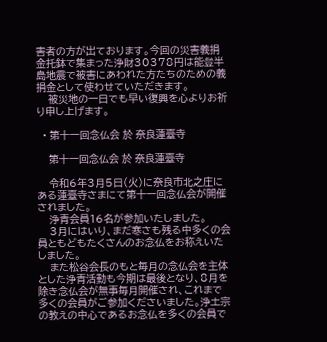害者の方が出ております。今回の災害義捐金托鉢で集まった浄財30378円は能登半島地震で被害にあわれた方たちのための義捐金として使わせていただきます。
    被災地の一日でも早い復興を心よりお祈り申し上げます。

  • 第十一回念仏会 於 奈良蓮臺寺

    第十一回念仏会 於 奈良蓮臺寺

    令和6年3月5日(火)に奈良市北之庄にある蓮臺寺さまにて第十一回念仏会が開催されました。
    浄青会員16名が参加いたしました。
    3月にはいり、まだ寒さも残る中多くの会員ともどもたくさんのお念仏をお称えいたしました。
    また松谷会長のもと毎月の念仏会を主体とした浄青活動も今期は最後となり、8月を除き念仏会が無事毎月開催され、これまで多くの会員がご参加くださいました。浄土宗の教えの中心であるお念仏を多くの会員で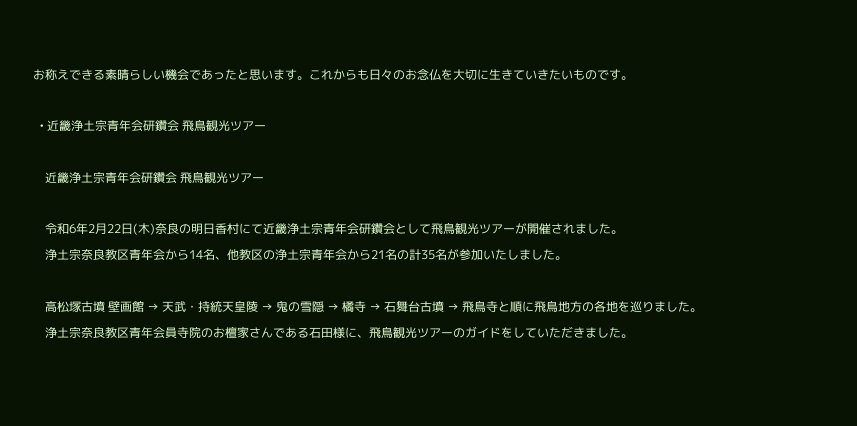お称えできる素晴らしい機会であったと思います。これからも日々のお念仏を大切に生きていきたいものです。

  • 近畿浄土宗青年会研鑽会 飛鳥観光ツアー

    近畿浄土宗青年会研鑽会 飛鳥観光ツアー

    令和6年2月22日(木)奈良の明日香村にて近畿浄土宗青年会研鑽会として飛鳥観光ツアーが開催されました。
    浄土宗奈良教区青年会から14名、他教区の浄土宗青年会から21名の計35名が参加いたしました。

    高松塚古墳 壁画館 → 天武・持統天皇陵 → 鬼の雪隠 → 橘寺 → 石舞台古墳 → 飛鳥寺と順に飛鳥地方の各地を巡りました。
    浄土宗奈良教区青年会員寺院のお檀家さんである石田様に、飛鳥観光ツアーのガイドをしていただきました。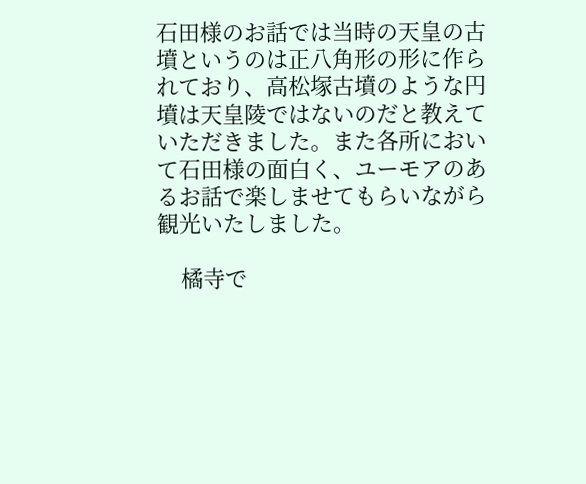石田様のお話では当時の天皇の古墳というのは正八角形の形に作られており、高松塚古墳のような円墳は天皇陵ではないのだと教えていただきました。また各所において石田様の面白く、ユーモアのあるお話で楽しませてもらいながら観光いたしました。

    橘寺で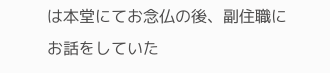は本堂にてお念仏の後、副住職にお話をしていた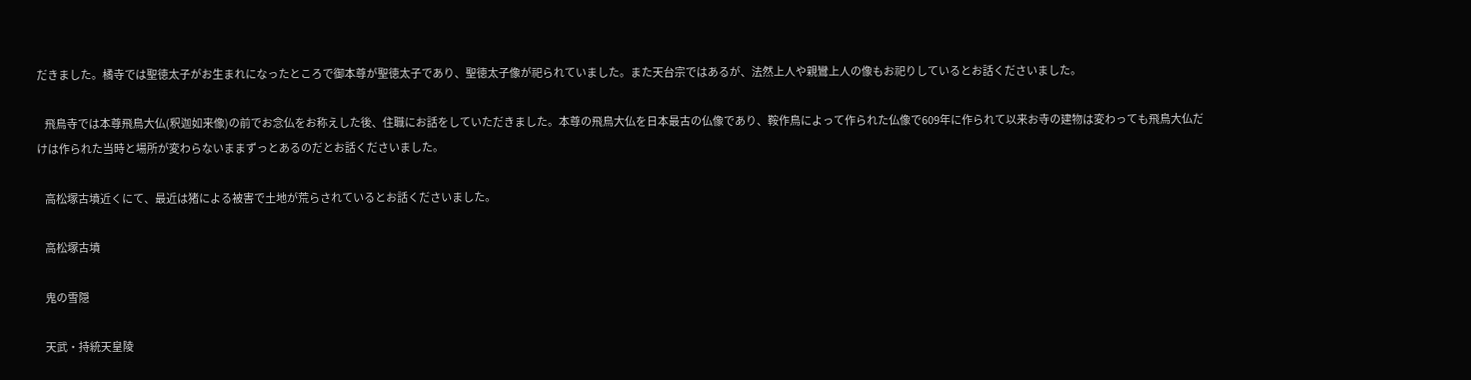だきました。橘寺では聖徳太子がお生まれになったところで御本尊が聖徳太子であり、聖徳太子像が祀られていました。また天台宗ではあるが、法然上人や親鸞上人の像もお祀りしているとお話くださいました。

    飛鳥寺では本尊飛鳥大仏(釈迦如来像)の前でお念仏をお称えした後、住職にお話をしていただきました。本尊の飛鳥大仏を日本最古の仏像であり、鞍作鳥によって作られた仏像で609年に作られて以来お寺の建物は変わっても飛鳥大仏だけは作られた当時と場所が変わらないままずっとあるのだとお話くださいました。

    高松塚古墳近くにて、最近は猪による被害で土地が荒らされているとお話くださいました。

    高松塚古墳

    鬼の雪隠

    天武・持統天皇陵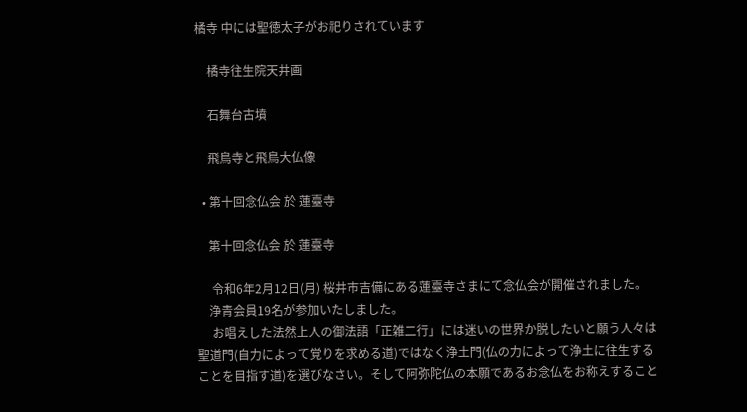橘寺 中には聖徳太子がお祀りされています

    橘寺往生院天井画

    石舞台古墳

    飛鳥寺と飛鳥大仏像

  • 第十回念仏会 於 蓮臺寺

    第十回念仏会 於 蓮臺寺

     令和6年2月12日(月) 桜井市吉備にある蓮臺寺さまにて念仏会が開催されました。
    浄青会員19名が参加いたしました。
     お唱えした法然上人の御法語「正雑二行」には迷いの世界か脱したいと願う人々は聖道門(自力によって覚りを求める道)ではなく浄土門(仏の力によって浄土に往生することを目指す道)を選びなさい。そして阿弥陀仏の本願であるお念仏をお称えすること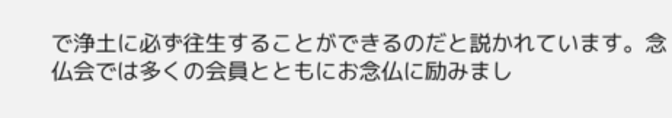で浄土に必ず往生することができるのだと説かれています。念仏会では多くの会員とともにお念仏に励みまし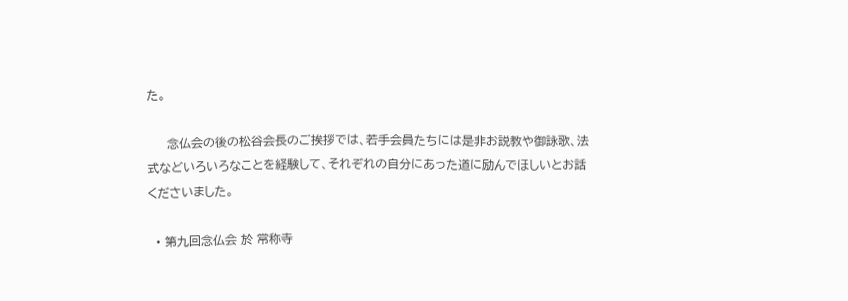た。

     念仏会の後の松谷会長のご挨拶では、若手会員たちには是非お説教や御詠歌、法式などいろいろなことを経験して、それぞれの自分にあった道に励んでほしいとお話くださいました。

  • 第九回念仏会 於 常称寺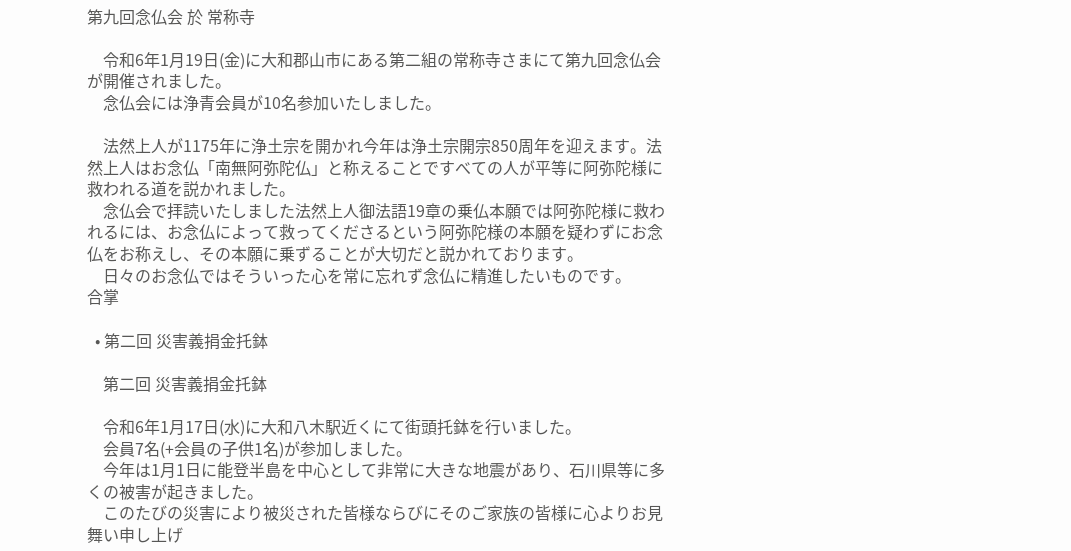第九回念仏会 於 常称寺

    令和6年1月19日(金)に大和郡山市にある第二組の常称寺さまにて第九回念仏会が開催されました。
    念仏会には浄青会員が10名参加いたしました。

    法然上人が1175年に浄土宗を開かれ今年は浄土宗開宗850周年を迎えます。法然上人はお念仏「南無阿弥陀仏」と称えることですべての人が平等に阿弥陀様に救われる道を説かれました。
    念仏会で拝読いたしました法然上人御法語19章の乗仏本願では阿弥陀様に救われるには、お念仏によって救ってくださるという阿弥陀様の本願を疑わずにお念仏をお称えし、その本願に乗ずることが大切だと説かれております。
    日々のお念仏ではそういった心を常に忘れず念仏に精進したいものです。                     合掌

  • 第二回 災害義捐金托鉢

    第二回 災害義捐金托鉢

    令和6年1月17日(水)に大和八木駅近くにて街頭托鉢を行いました。
    会員7名(+会員の子供1名)が参加しました。
    今年は1月1日に能登半島を中心として非常に大きな地震があり、石川県等に多くの被害が起きました。
    このたびの災害により被災された皆様ならびにそのご家族の皆様に心よりお見舞い申し上げ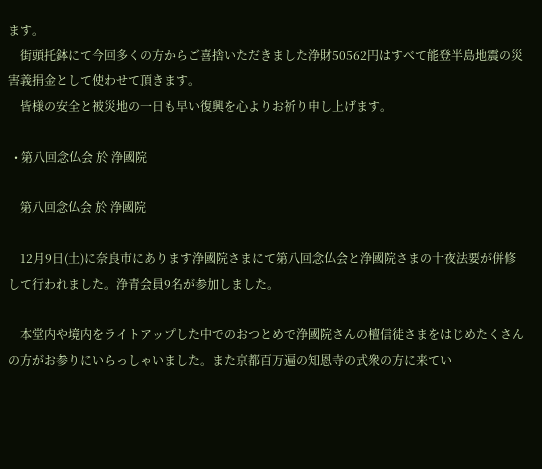ます。
    街頭托鉢にて今回多くの方からご喜捨いただきました浄財50562円はすべて能登半島地震の災害義捐金として使わせて頂きます。
    皆様の安全と被災地の一日も早い復興を心よりお祈り申し上げます。

  • 第八回念仏会 於 浄國院

    第八回念仏会 於 浄國院

    12月9日(土)に奈良市にあります浄國院さまにて第八回念仏会と浄國院さまの十夜法要が併修して行われました。浄青会員9名が参加しました。

    本堂内や境内をライトアップした中でのおつとめで浄國院さんの檀信徒さまをはじめたくさんの方がお参りにいらっしゃいました。また京都百万遍の知恩寺の式衆の方に来てい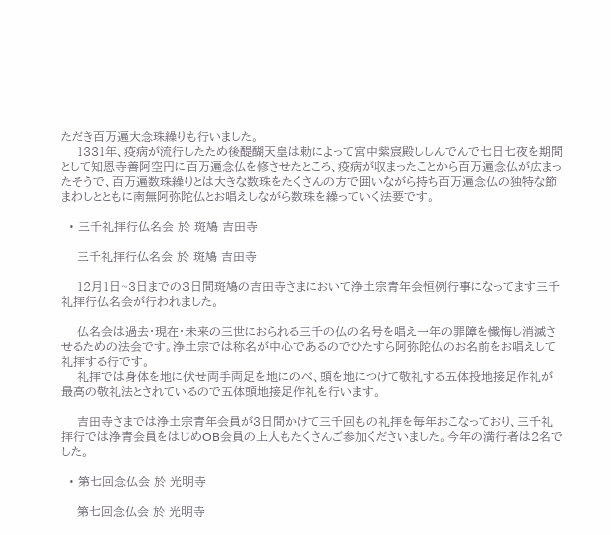ただき百万遍大念珠繰りも行いました。
    1331年、疫病が流行したため後醍醐天皇は勅によって宮中紫宸殿ししんでんで七日七夜を期間として知恩寺善阿空円に百万遍念仏を修させたところ、疫病が収まったことから百万遍念仏が広まったそうで、百万遍数珠繰りとは大きな数珠をたくさんの方で囲いながら持ち百万遍念仏の独特な節まわしとともに南無阿弥陀仏とお唱えしながら数珠を繰っていく法要です。

  • 三千礼拝行仏名会 於 斑鳩 吉田寺

    三千礼拝行仏名会 於 斑鳩 吉田寺

    12月1日~3日までの3日間斑鳩の吉田寺さまにおいて浄土宗青年会恒例行事になってます三千礼拝行仏名会が行われました。

    仏名会は過去・現在・未来の三世におられる三千の仏の名号を唱え一年の罪障を懴悔し消滅させるための法会です。浄土宗では称名が中心であるのでひたすら阿弥陀仏のお名前をお唱えして礼拝する行です。
    礼拝では身体を地に伏せ両手両足を地にのべ、頭を地につけて敬礼する五体投地接足作礼が最高の敬礼法とされているので五体頭地接足作礼を行います。

    吉田寺さまでは浄土宗青年会員が3日間かけて三千回もの礼拝を毎年おこなっており、三千礼拝行では浄青会員をはじめOB会員の上人もたくさんご参加くださいました。今年の満行者は2名でした。

  • 第七回念仏会 於 光明寺

    第七回念仏会 於 光明寺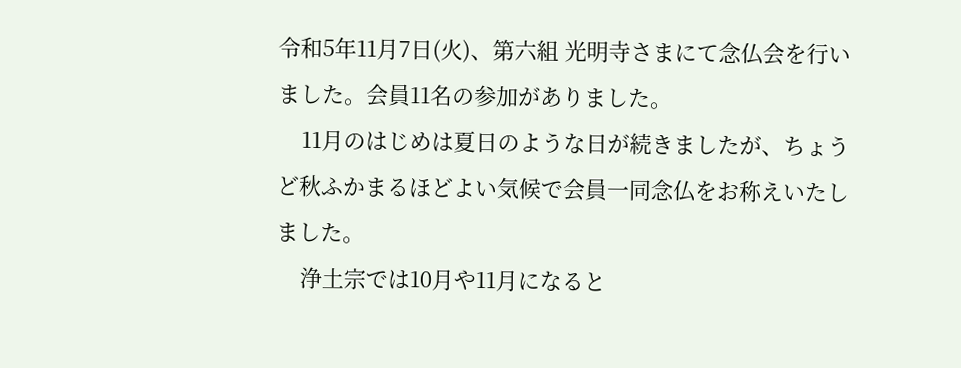令和5年11月7日(火)、第六組 光明寺さまにて念仏会を行いました。会員11名の参加がありました。
    11月のはじめは夏日のような日が続きましたが、ちょうど秋ふかまるほどよい気候で会員一同念仏をお称えいたしました。
    浄土宗では10月や11月になると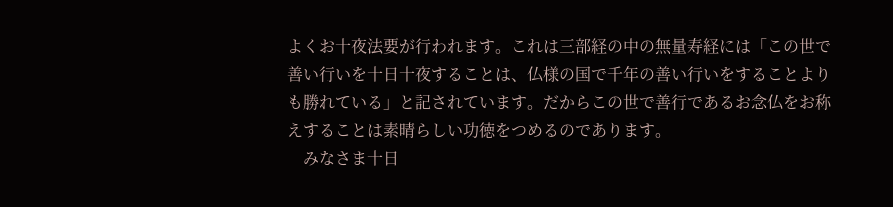よくお十夜法要が行われます。これは三部経の中の無量寿経には「この世で善い行いを十日十夜することは、仏様の国で千年の善い行いをすることよりも勝れている」と記されています。だからこの世で善行であるお念仏をお称えすることは素晴らしい功徳をつめるのであります。
    みなさま十日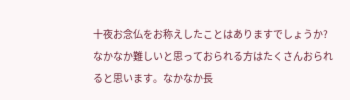十夜お念仏をお称えしたことはありますでしょうか?なかなか難しいと思っておられる方はたくさんおられると思います。なかなか長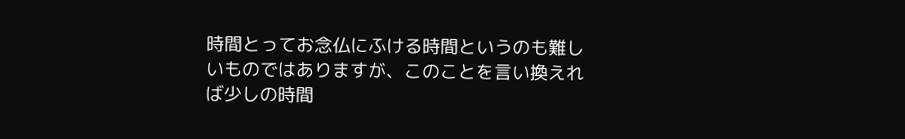時間とってお念仏にふける時間というのも難しいものではありますが、このことを言い換えれば少しの時間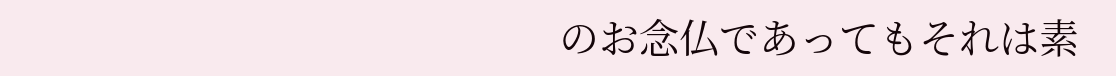のお念仏であってもそれは素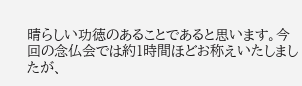晴らしい功徳のあることであると思います。今回の念仏会では約1時間ほどお称えいたしましたが、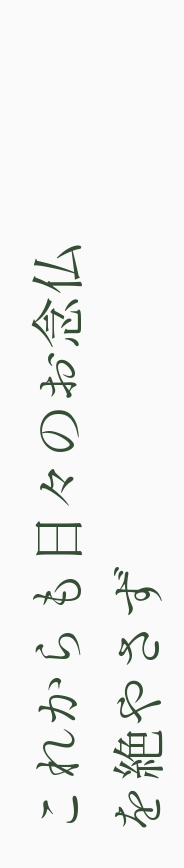これからも日々のお念仏を絶やさず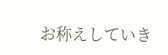お称えしていき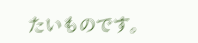たいものです。